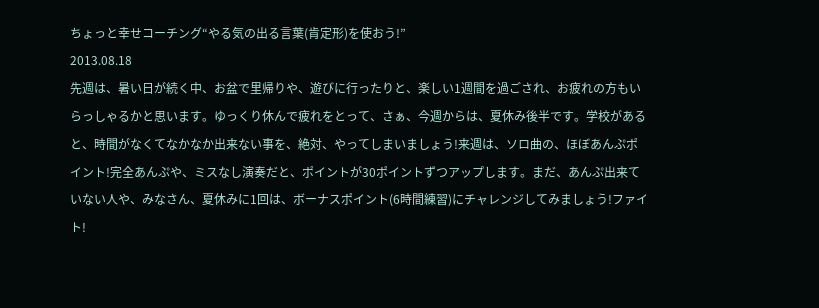ちょっと幸せコーチング“やる気の出る言葉(肯定形)を使おう!”
2013.08.18
先週は、暑い日が続く中、お盆で里帰りや、遊びに行ったりと、楽しい1週間を過ごされ、お疲れの方もいらっしゃるかと思います。ゆっくり休んで疲れをとって、さぁ、今週からは、夏休み後半です。学校があると、時間がなくてなかなか出来ない事を、絶対、やってしまいましょう!来週は、ソロ曲の、ほぼあんぷポイント!完全あんぷや、ミスなし演奏だと、ポイントが30ポイントずつアップします。まだ、あんぷ出来ていない人や、みなさん、夏休みに1回は、ボーナスポイント(6時間練習)にチャレンジしてみましょう!ファイト!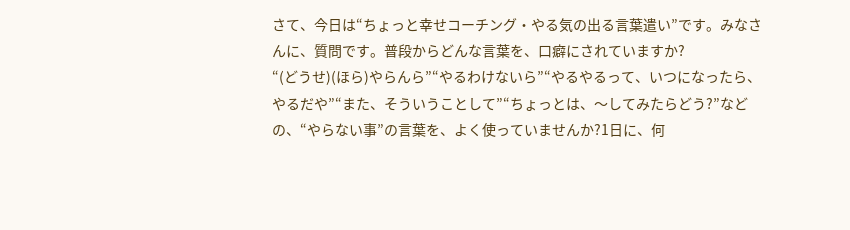さて、今日は“ちょっと幸せコーチング・やる気の出る言葉遣い”です。みなさんに、質問です。普段からどんな言葉を、口癖にされていますか?
“(どうせ)(ほら)やらんら”“やるわけないら”“やるやるって、いつになったら、やるだや”“また、そういうことして”“ちょっとは、〜してみたらどう?”などの、“やらない事”の言葉を、よく使っていませんか?1日に、何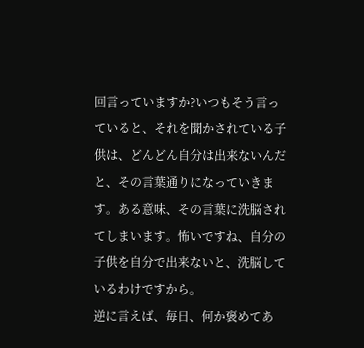回言っていますか?いつもそう言っていると、それを聞かされている子供は、どんどん自分は出来ないんだと、その言葉通りになっていきます。ある意味、その言葉に洗脳されてしまいます。怖いですね、自分の子供を自分で出来ないと、洗脳しているわけですから。
逆に言えば、毎日、何か褒めてあ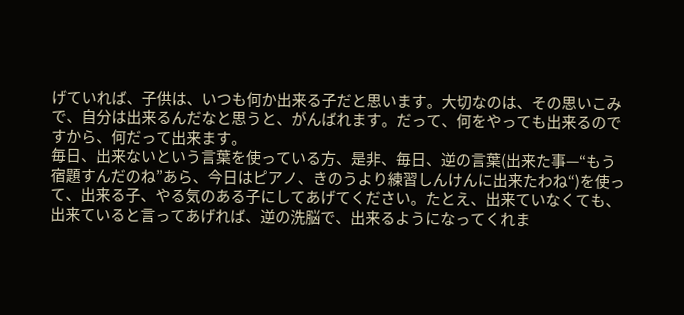げていれば、子供は、いつも何か出来る子だと思います。大切なのは、その思いこみで、自分は出来るんだなと思うと、がんばれます。だって、何をやっても出来るのですから、何だって出来ます。
毎日、出来ないという言葉を使っている方、是非、毎日、逆の言葉(出来た事—“もう宿題すんだのね”あら、今日はピアノ、きのうより練習しんけんに出来たわね“)を使って、出来る子、やる気のある子にしてあげてください。たとえ、出来ていなくても、出来ていると言ってあげれば、逆の洗脳で、出来るようになってくれま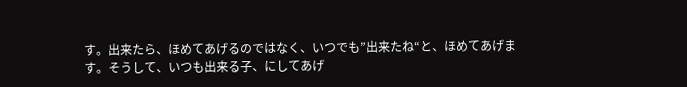す。出来たら、ほめてあげるのではなく、いつでも”出来たね“と、ほめてあげます。そうして、いつも出来る子、にしてあげ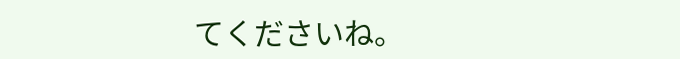てくださいね。